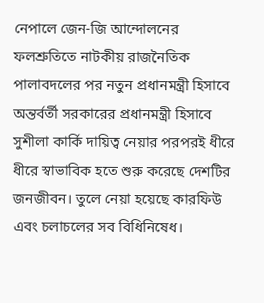নেপালে জেন-জি আন্দোলনের ফলশ্রুতিতে নাটকীয় রাজনৈতিক পালাবদলের পর নতুন প্রধানমন্ত্রী হিসাবে অন্তর্বর্তী সরকারের প্রধানমন্ত্রী হিসাবে সুশীলা কার্কি দায়িত্ব নেয়ার পরপরই ধীরে ধীরে স্বাভাবিক হতে শুরু করেছে দেশটির জনজীবন। তুলে নেয়া হয়েছে কারফিউ এবং চলাচলের সব বিধিনিষেধ।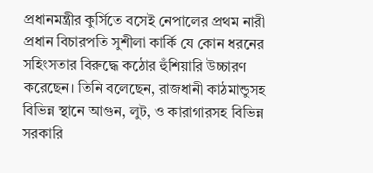প্রধানমন্ত্রীর কুর্সিতে বসেই নেপালের প্রথম নারী প্রধান বিচারপতি সুশীলা কার্কি যে কোন ধরনের সহিংসতার বিরুদ্ধে কঠোর হুঁশিয়ারি উচ্চারণ করেছেন। তিনি বলেছেন, রাজধানী কাঠমান্ডুসহ বিভিন্ন স্থানে আগুন, লুট, ও কারাগারসহ বিভিন্ন সরকারি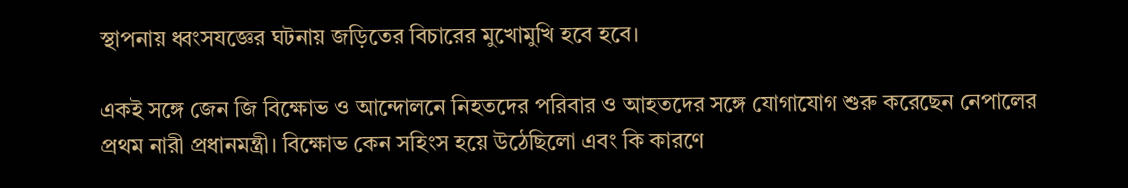স্থাপনায় ধ্বংসযজ্ঞের ঘটনায় জড়িতের বিচারের মুখোমুখি হবে হবে।

একই সঙ্গে জেন জি বিক্ষোভ ও আন্দোলনে নিহতদের পরিবার ও আহতদের সঙ্গে যোগাযোগ শুরু করেছেন নেপালের প্রথম নারী প্রধানমন্ত্রী। বিক্ষোভ কেন সহিংস হয়ে উঠেছিলো এবং কি কারণে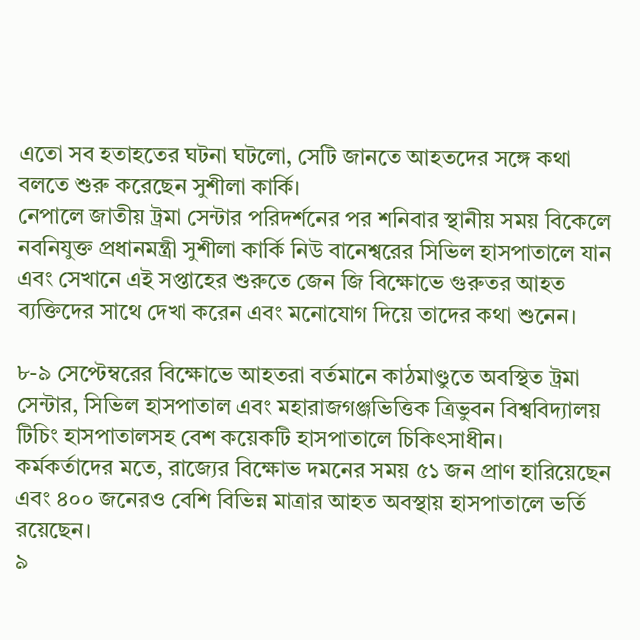এতো সব হতাহতের ঘটনা ঘটলো, সেটি জানতে আহতদের সঙ্গে কথা বলতে শুরু করেছেন সুশীলা কার্কি।
নেপালে জাতীয় ট্রমা সেন্টার পরিদর্শনের পর শনিবার স্থানীয় সময় বিকেলে নবনিযুক্ত প্রধানমন্ত্রী সুশীলা কার্কি নিউ বানেশ্বরের সিভিল হাসপাতালে যান এবং সেখানে এই সপ্তাহের শুরুতে জেন জি বিক্ষোভে গুরুতর আহত ব্যক্তিদের সাথে দেখা করেন এবং মনোযোগ দিয়ে তাদের কথা শুনেন।

৮-৯ সেপ্টেম্বরের বিক্ষোভে আহতরা বর্তমানে কাঠমাণ্ডুতে অবস্থিত ট্রমা সেন্টার, সিভিল হাসপাতাল এবং মহারাজগঞ্জভিত্তিক ত্রিভুবন বিশ্ববিদ্যালয় টিচিং হাসপাতালসহ বেশ কয়েকটি হাসপাতালে চিকিৎসাধীন।
কর্মকর্তাদের মতে, রাজ্যের বিক্ষোভ দমনের সময় ৫১ জন প্রাণ হারিয়েছেন এবং ৪০০ জনেরও বেশি বিভিন্ন মাত্রার আহত অবস্থায় হাসপাতালে ভর্তি রয়েছেন।
৯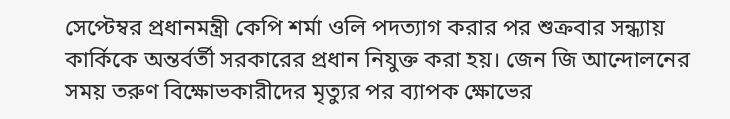সেপ্টেম্বর প্রধানমন্ত্রী কেপি শর্মা ওলি পদত্যাগ করার পর শুক্রবার সন্ধ্যায় কার্কিকে অন্তর্বর্তী সরকারের প্রধান নিযুক্ত করা হয়। জেন জি আন্দোলনের সময় তরুণ বিক্ষোভকারীদের মৃত্যুর পর ব্যাপক ক্ষোভের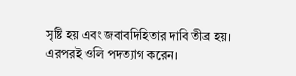সৃষ্টি হয় এবং জবাবদিহিতার দাবি তীব্র হয়। এরপরই ওলি পদত্যাগ করেন।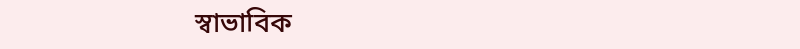স্বাভাবিক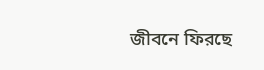জীবনে ফিরছে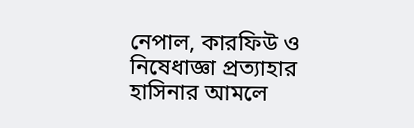নেপাল, কারফিউ ও নিষেধাজ্ঞা প্রত্যাহার
হাসিনার আমলে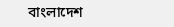বাংলাদেশ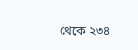থেকে ২৩৪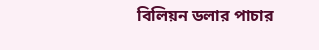বিলিয়ন ডলার পাচার